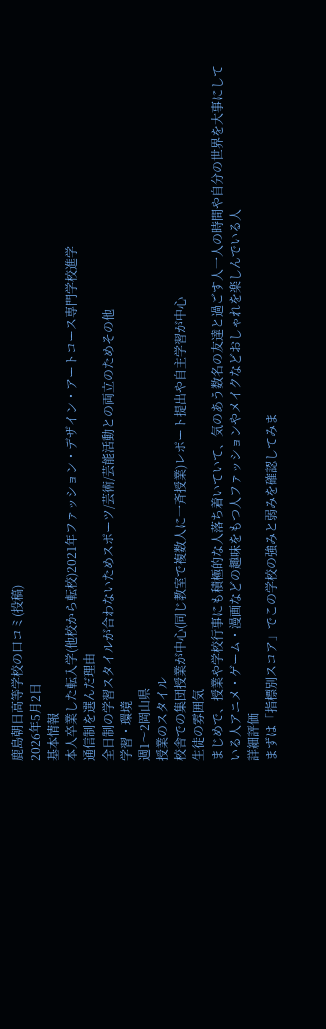鹿島朝日高等学校の口コミ(投稿)
2026年5月2日
基本情報
本人卒業した転入学(他校から転校)2021年ファッション・デザイン・アートコース専門学校進学
通信制を選んだ理由
全日制の学習スタイルが合わないためスポーツ/芸術/芸能活動との両立のためその他
学習・環境
週1〜2岡山県
授業のスタイル
校舎での集団授業が中心(同じ教室で複数人に一斉授業)レポート提出や自主学習が中心
生徒の雰囲気
まじめで、授業や学校行事にも積極的な人落ち着いていて、気のあう数名の友達と過ごす人一人の時間や自分の世界を大事にしている人アニメ・ゲーム・漫画などの趣味をもつ人ファッションやメイクなどおしゃれを楽しんでいる人
詳細評価
まずは「指標別スコア」でこの学校の強みと弱みを確認してみま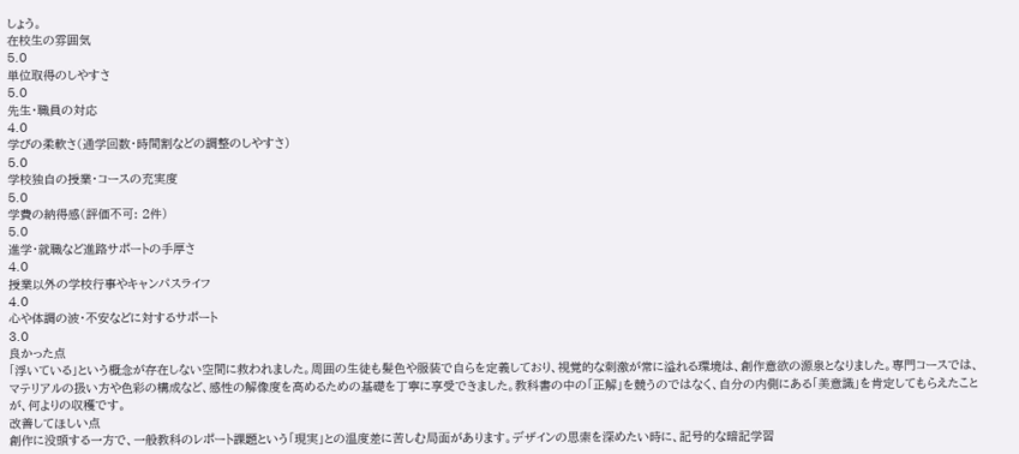しょう。
在校生の雰囲気
5.0
単位取得のしやすさ
5.0
先生・職員の対応
4.0
学びの柔軟さ(通学回数・時間割などの調整のしやすさ)
5.0
学校独自の授業・コースの充実度
5.0
学費の納得感(評価不可: 2件)
5.0
進学・就職など進路サポートの手厚さ
4.0
授業以外の学校行事やキャンパスライフ
4.0
心や体調の波・不安などに対するサポート
3.0
良かった点
「浮いている」という概念が存在しない空間に救われました。周囲の生徒も髪色や服装で自らを定義しており、視覚的な刺激が常に溢れる環境は、創作意欲の源泉となりました。専門コースでは、マテリアルの扱い方や色彩の構成など、感性の解像度を高めるための基礎を丁寧に享受できました。教科書の中の「正解」を競うのではなく、自分の内側にある「美意識」を肯定してもらえたことが、何よりの収穫です。
改善してほしい点
創作に没頭する一方で、一般教科のレポート課題という「現実」との温度差に苦しむ局面があります。デザインの思索を深めたい時に、記号的な暗記学習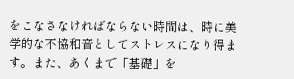をこなさなければならない時間は、時に美学的な不協和音としてストレスになり得ます。また、あくまで「基礎」を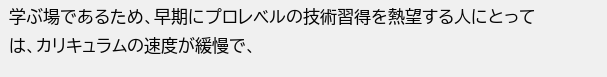学ぶ場であるため、早期にプロレベルの技術習得を熱望する人にとっては、カリキュラムの速度が緩慢で、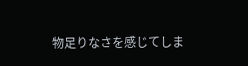物足りなさを感じてしま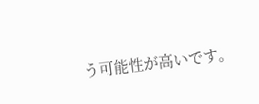う可能性が高いです。